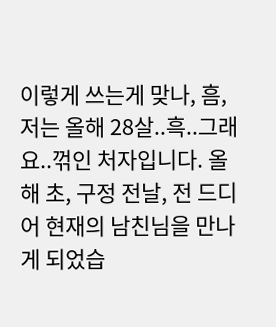이렇게 쓰는게 맞나, 흠, 저는 올해 28살..흑..그래요..꺾인 처자입니다. 올해 초, 구정 전날, 전 드디어 현재의 남친님을 만나게 되었습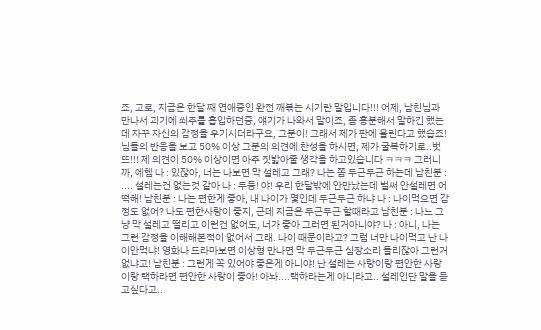죠, 고로, 지금은 한달 째 연애중인 완전 깨볶는 시기란 말입니다!!! 어제, 남친님과 만나서 괴기에 쐬주를 흡입하던중, 얘기가 나와서 말이죠, 좀 흥분해서 말하긴 했는데 자꾸 자신의 감정을 우기시더라구요, 그분이! 그래서 제가 판에 올린다고 했습죠! 님들의 반응을 보고 50% 이상 그분의 의견에 찬성을 하시면, 제가 굴복하기로..벗뜨!!! 제 의견이 50% 이상이면 아주 짓밟아줄 생각을 하고있습니다 ㅋㅋㅋ 그러니까, 에헴 나 : 있잖아, 너는 나보면 막 설레고 그래? 나는 쫌 두근두근 하는데 남친분 : .... 설레는건 없는것 같아 나 : 두둥! 야! 우리 한달밖에 안만났는데 벌써 안설레면 어떡해! 남친분 : 나는 편한게 좋아, 내 나이가 몇인데 두근두근 하냐 나 : 나이먹으면 감정도 없어? 나도 편한사랑이 좋지, 근데 지금은 두근두근 할때라고 남친분 : 나느 그냥 막 설레고 떨리고 이런건 없어도, 너가 좋아 그러면 된거아니야? 나 : 아니, 나는 그런 감정을 이해해본적이 없어서 그래. 나이 때문이라고? 그럼 너만 나이먹고 난 나이안먹냐! 영화나 드라마보면 이상형 만나면 막 두근두근 심장소리 들리잖아 그런거 없냐고! 남친분 : 그런게 꼭 있어야 좋은게 아니야! 난 설레는 사랑이랑 편안한 사랑이랑 택하라면 편안한 사랑이 좋아! 아놔....택하라는게 아니라고.. 설레인단 말을 듣고싶다고..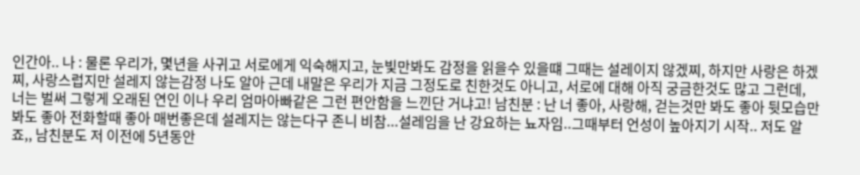인간아.. 나 : 물론 우리가, 몇년을 사귀고 서로에게 익숙해지고, 눈빛만봐도 감정을 읽을수 있을떄 그때는 설레이지 않겠찌, 하지만 사랑은 하겠찌, 사랑스럽지만 설레지 않는감정 나도 알아 근데 내말은 우리가 지금 그정도로 친한것도 아니고, 서로에 대해 아직 궁금한것도 많고 그런데, 너는 벌써 그렇게 오래된 연인 이나 우리 엄마아빠같은 그런 편안함을 느낀단 거냐고! 남친분 : 난 너 좋아, 사랑해, 걷는것만 봐도 좋아 뒷모습만 봐도 좋아 전화할때 좋아 매번좋은데 설레지는 않는다구 존니 비참...설레임을 난 강요하는 뇨자임..그때부터 언성이 높아지기 시작.. 저도 알죠,, 남친분도 저 이전에 5년동안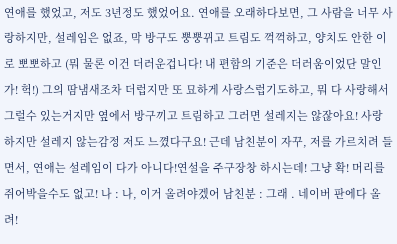연애를 했었고, 저도 3년정도 했었어요. 연애를 오래하다보면, 그 사람을 너무 사랑하지만, 설레임은 없죠, 막 방구도 뿡뿡뀌고 트림도 꺽꺽하고, 양치도 안한 이로 뽀뽀하고 (뭐 물론 이건 더러운겁니다! 내 편함의 기준은 더러움이었단 말인가! 헉!) 그의 땀냄새조차 더럽지만 또 묘하게 사랑스럽기도하고, 뭐 다 사랑해서 그럴수 있는거지만 옆에서 방구끼고 트림하고 그러면 설레지는 않잖아요! 사랑하지만 설레지 않는감정 저도 느꼈다구요! 근데 남친분이 자꾸, 저를 가르치려 들면서, 연애는 설레임이 다가 아니다!연설을 주구장창 하시는데! 그냥 확! 머리를 쥐어박을수도 없고! 나 : 나, 이거 올려야겠어 남친분 : 그래 . 네이버 판에다 올려!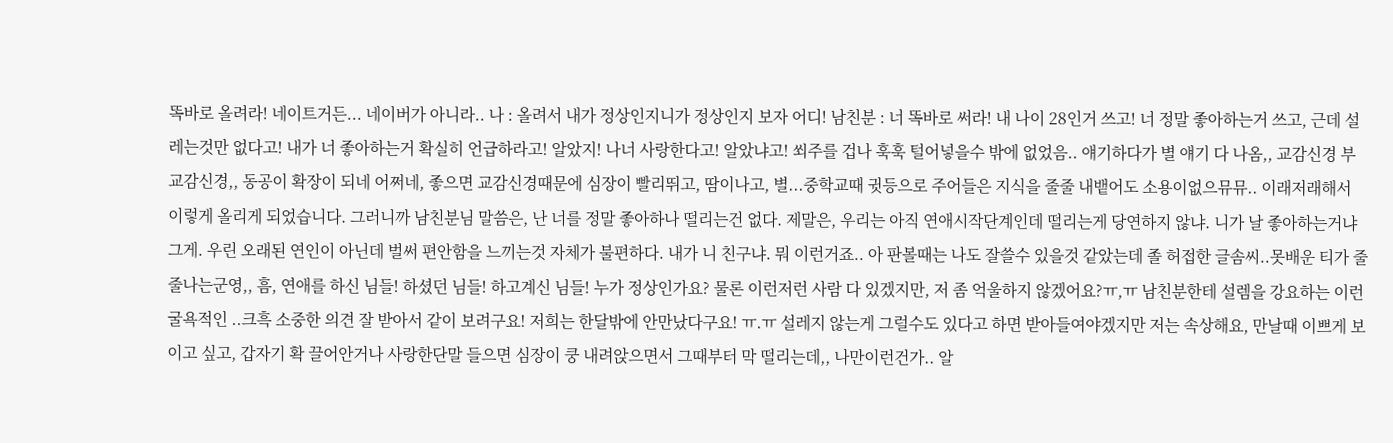똑바로 올려라! 네이트거든... 네이버가 아니라.. 나 : 올려서 내가 정상인지니가 정상인지 보자 어디! 남친분 : 너 똑바로 써라! 내 나이 28인거 쓰고! 너 정말 좋아하는거 쓰고, 근데 설레는것만 없다고! 내가 너 좋아하는거 확실히 언급하라고! 알았지! 나너 사랑한다고! 알았냐고! 쐬주를 겁나 훅훅 털어넣을수 밖에 없었음.. 얘기하다가 별 얘기 다 나옴,, 교감신경 부교감신경,, 동공이 확장이 되네 어쩌네, 좋으면 교감신경때문에 심장이 빨리뛰고, 땀이나고, 별...중학교때 귓등으로 주어들은 지식을 줄줄 내뱉어도 소용이없으뮤뮤.. 이래저래해서 이렇게 올리게 되었습니다. 그러니까 남친분님 말씀은, 난 너를 정말 좋아하나 떨리는건 없다. 제말은, 우리는 아직 연애시작단계인데 떨리는게 당연하지 않냐. 니가 날 좋아하는거냐 그게. 우린 오래된 연인이 아닌데 벌써 편안함을 느끼는것 자체가 불편하다. 내가 니 친구냐. 뭐 이런거죠.. 아 판볼때는 나도 잘쓸수 있을것 같았는데 졸 허접한 글솜씨..못배운 티가 줄줄나는군영,, 흠, 연애를 하신 님들! 하셨던 님들! 하고계신 님들! 누가 정상인가요? 물론 이런저런 사람 다 있겠지만, 저 좀 억울하지 않겠어요?ㅠ,ㅠ 남친분한테 설렘을 강요하는 이런 굴욕적인 ..크흑 소중한 의견 잘 받아서 같이 보려구요! 저희는 한달밖에 안만났다구요! ㅠ.ㅠ 설레지 않는게 그럴수도 있다고 하면 받아들여야겠지만 저는 속상해요, 만날때 이쁘게 보이고 싶고, 갑자기 확 끌어안거나 사랑한단말 들으면 심장이 쿵 내려앉으면서 그때부터 막 떨리는데,, 나만이런건가.. 알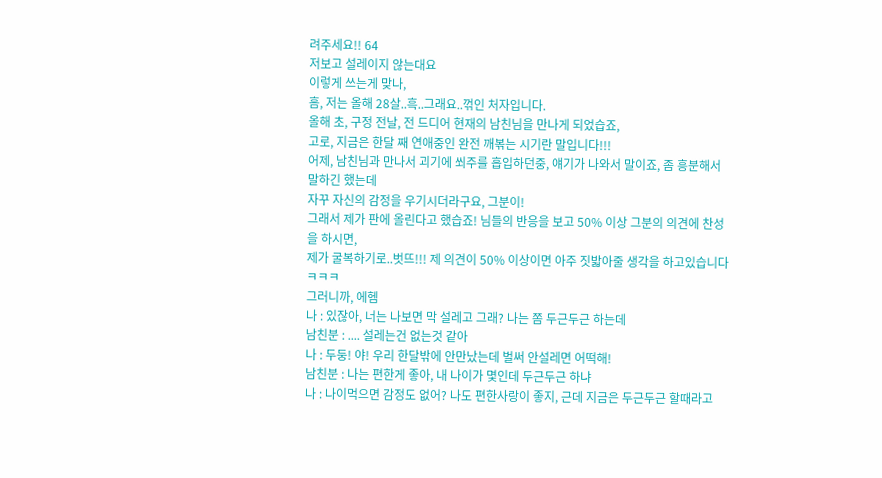려주세요!! 64
저보고 설레이지 않는대요
이렇게 쓰는게 맞나,
흠, 저는 올해 28살..흑..그래요..꺾인 처자입니다.
올해 초, 구정 전날, 전 드디어 현재의 남친님을 만나게 되었습죠,
고로, 지금은 한달 째 연애중인 완전 깨볶는 시기란 말입니다!!!
어제, 남친님과 만나서 괴기에 쐬주를 흡입하던중, 얘기가 나와서 말이죠, 좀 흥분해서 말하긴 했는데
자꾸 자신의 감정을 우기시더라구요, 그분이!
그래서 제가 판에 올린다고 했습죠! 님들의 반응을 보고 50% 이상 그분의 의견에 찬성을 하시면,
제가 굴복하기로..벗뜨!!! 제 의견이 50% 이상이면 아주 짓밟아줄 생각을 하고있습니다 ㅋㅋㅋ
그러니까, 에헴
나 : 있잖아, 너는 나보면 막 설레고 그래? 나는 쫌 두근두근 하는데
남친분 : .... 설레는건 없는것 같아
나 : 두둥! 야! 우리 한달밖에 안만났는데 벌써 안설레면 어떡해!
남친분 : 나는 편한게 좋아, 내 나이가 몇인데 두근두근 하냐
나 : 나이먹으면 감정도 없어? 나도 편한사랑이 좋지, 근데 지금은 두근두근 할때라고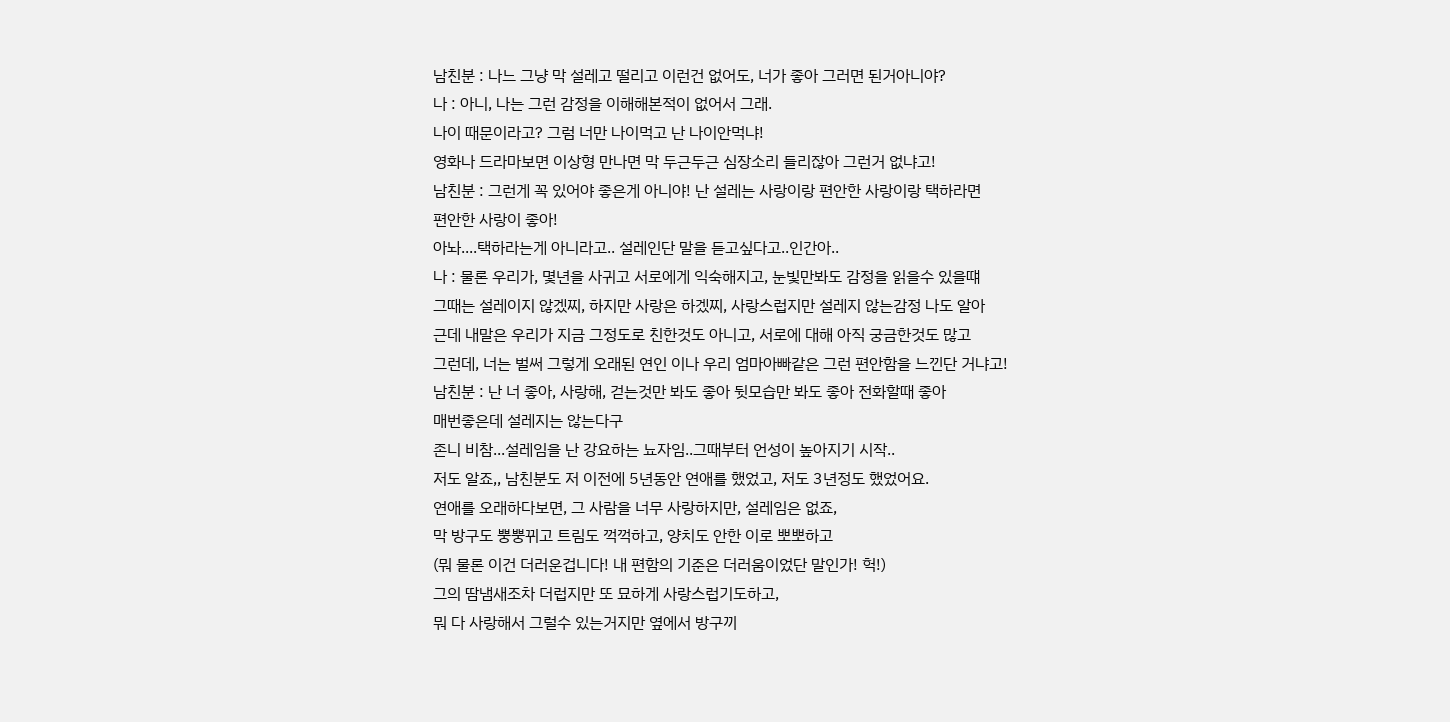남친분 : 나느 그냥 막 설레고 떨리고 이런건 없어도, 너가 좋아 그러면 된거아니야?
나 : 아니, 나는 그런 감정을 이해해본적이 없어서 그래.
나이 때문이라고? 그럼 너만 나이먹고 난 나이안먹냐!
영화나 드라마보면 이상형 만나면 막 두근두근 심장소리 들리잖아 그런거 없냐고!
남친분 : 그런게 꼭 있어야 좋은게 아니야! 난 설레는 사랑이랑 편안한 사랑이랑 택하라면
편안한 사랑이 좋아!
아놔....택하라는게 아니라고.. 설레인단 말을 듣고싶다고..인간아..
나 : 물론 우리가, 몇년을 사귀고 서로에게 익숙해지고, 눈빛만봐도 감정을 읽을수 있을떄
그때는 설레이지 않겠찌, 하지만 사랑은 하겠찌, 사랑스럽지만 설레지 않는감정 나도 알아
근데 내말은 우리가 지금 그정도로 친한것도 아니고, 서로에 대해 아직 궁금한것도 많고
그런데, 너는 벌써 그렇게 오래된 연인 이나 우리 엄마아빠같은 그런 편안함을 느낀단 거냐고!
남친분 : 난 너 좋아, 사랑해, 걷는것만 봐도 좋아 뒷모습만 봐도 좋아 전화할때 좋아
매번좋은데 설레지는 않는다구
존니 비참...설레임을 난 강요하는 뇨자임..그때부터 언성이 높아지기 시작..
저도 알죠,, 남친분도 저 이전에 5년동안 연애를 했었고, 저도 3년정도 했었어요.
연애를 오래하다보면, 그 사람을 너무 사랑하지만, 설레임은 없죠,
막 방구도 뿡뿡뀌고 트림도 꺽꺽하고, 양치도 안한 이로 뽀뽀하고
(뭐 물론 이건 더러운겁니다! 내 편함의 기준은 더러움이었단 말인가! 헉!)
그의 땀냄새조차 더럽지만 또 묘하게 사랑스럽기도하고,
뭐 다 사랑해서 그럴수 있는거지만 옆에서 방구끼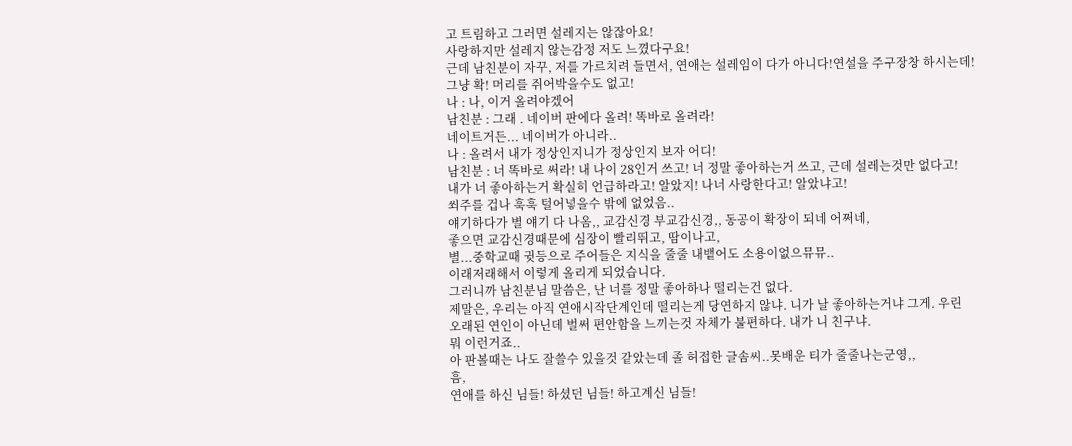고 트림하고 그러면 설레지는 않잖아요!
사랑하지만 설레지 않는감정 저도 느꼈다구요!
근데 남친분이 자꾸, 저를 가르치려 들면서, 연애는 설레임이 다가 아니다!연설을 주구장창 하시는데!
그냥 확! 머리를 쥐어박을수도 없고!
나 : 나, 이거 올려야겠어
남친분 : 그래 . 네이버 판에다 올려! 똑바로 올려라!
네이트거든... 네이버가 아니라..
나 : 올려서 내가 정상인지니가 정상인지 보자 어디!
남친분 : 너 똑바로 써라! 내 나이 28인거 쓰고! 너 정말 좋아하는거 쓰고, 근데 설레는것만 없다고!
내가 너 좋아하는거 확실히 언급하라고! 알았지! 나너 사랑한다고! 알았냐고!
쐬주를 겁나 훅훅 털어넣을수 밖에 없었음..
얘기하다가 별 얘기 다 나옴,, 교감신경 부교감신경,, 동공이 확장이 되네 어쩌네,
좋으면 교감신경때문에 심장이 빨리뛰고, 땀이나고,
별...중학교때 귓등으로 주어들은 지식을 줄줄 내뱉어도 소용이없으뮤뮤..
이래저래해서 이렇게 올리게 되었습니다.
그러니까 남친분님 말씀은, 난 너를 정말 좋아하나 떨리는건 없다.
제말은, 우리는 아직 연애시작단계인데 떨리는게 당연하지 않냐. 니가 날 좋아하는거냐 그게. 우린
오래된 연인이 아닌데 벌써 편안함을 느끼는것 자체가 불편하다. 내가 니 친구냐.
뭐 이런거죠..
아 판볼때는 나도 잘쓸수 있을것 같았는데 졸 허접한 글솜씨..못배운 티가 줄줄나는군영,,
흠,
연애를 하신 님들! 하셨던 님들! 하고계신 님들!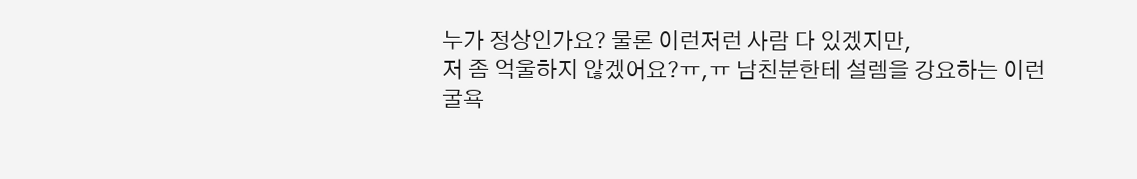누가 정상인가요? 물론 이런저런 사람 다 있겠지만,
저 좀 억울하지 않겠어요?ㅠ,ㅠ 남친분한테 설렘을 강요하는 이런 굴욕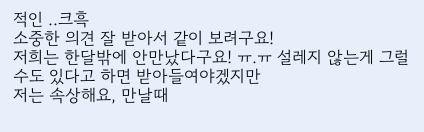적인 ..크흑
소중한 의견 잘 받아서 같이 보려구요!
저희는 한달밖에 안만났다구요! ㅠ.ㅠ 설레지 않는게 그럴수도 있다고 하면 받아들여야겠지만
저는 속상해요, 만날때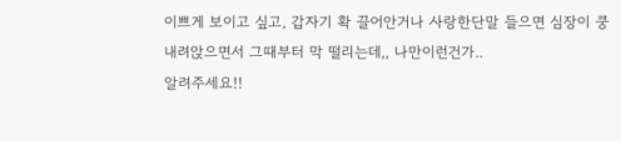이쁘게 보이고 싶고, 갑자기 확 끌어안거나 사랑한단말 들으면 심장이 쿵
내려앉으면서 그때부터 막 떨리는데,, 나만이런건가..
알려주세요!!